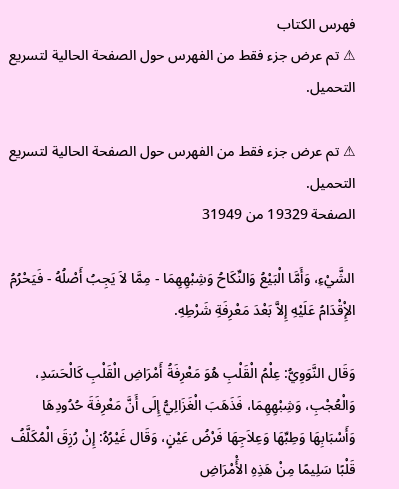فهرس الكتاب
⚠ تم عرض جزء فقط من الفهرس حول الصفحة الحالية لتسريع التحميل.

⚠ تم عرض جزء فقط من الفهرس حول الصفحة الحالية لتسريع التحميل.
الصفحة 19329 من 31949

الشَّيْءِ، وَأَمَّا الْبَيْعُ وَالنِّكَاحُ وَشِبْهِهِمَا - مِمَّا لاَ يَجِبُ أَصْلُهُ - فَيَحْرُمُ الإِْقْدَامُ عَلَيْهِ إِلاَّ بَعْدَ مَعْرِفَةِ شَرْطِهِ.

وَقَال النَّوَوِيُّ: عِلْمُ الْقَلْبِ هُوَ مَعْرِفَةُ أَمْرَاضِ الْقَلْبِ كَالْحَسَدِ، وَالْعُجْبِ، وَشِبْهِهِمَا، فَذَهَبَ الْغَزَالِيُّ إِلَى أَنَّ مَعْرِفَةَ حُدُودِهَا وَأَسْبَابِهَا وَطِبِّهَا وَعِلاَجِهَا فَرْضُ عَيْنٍ، وَقَال غَيْرُهُ: إِنْ رُزِقَ الْمُكَلَّفُ قَلْبًا سَلِيمًا مِنْ هَذِهِ الأَْمْرَاضِ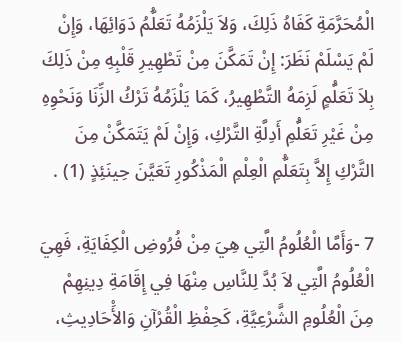الْمُحَرَّمَةِ كَفَاهُ ذَلِكَ، وَلاَ يَلْزَمُهُ تَعَلُّمُ دَوَائِهَا، وَإِنْ لَمْ يَسْلَمْ نَظَرَ: إِنْ تَمَكَّنَ مِنْ تَطْهِيرِ قَلْبِهِ مِنْ ذَلِكَ بِلاَ تَعَلُّمٍ لَزِمَهُ التَّطْهِيرُ، كَمَا يَلْزَمُهُ تَرْكُ الزِّنَا وَنَحْوِهِ مِنْ غَيْرِ تَعَلُّمِ أَدِلَّةِ التَّرْكِ، وَإِنْ لَمْ يَتَمَكَّنْ مِنَ التَّرْكِ إِلاَّ بِتَعَلُّمِ الْعِلْمِ الْمَذْكُورِ تَعَيَّنَ حِينَئِذٍ (1) .

7 -وَأَمَّا الْعُلُومُ الَّتِي هِيَ مِنْ فُرُوضِ الْكِفَايَةِ، فَهِيَ الْعُلُومُ الَّتِي لاَ بُدَّ لِلنَّاسِ مِنْهَا فِي إِقَامَةِ دِينِهِمْ مِنَ الْعُلُومِ الشَّرْعِيَّةِ، كَحِفْظِ الْقُرْآنِ وَالأَْحَادِيثِ،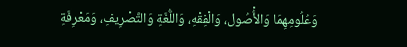وَعُلُومِهِمَا وَالأُْصُول، وَالْفِقْهِ، وَاللُّغَةِ وَالتَّصْرِيفِ، وَمَعْرِفَةِ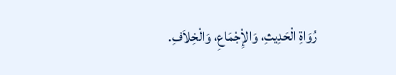رُوَاةِ الْحَدِيثِ، وَالإِْجْمَاعِ، وَالْخِلاَفِ.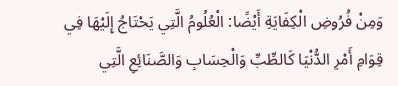وَمِنْ فُرُوضِ الْكِفَايَةِ أَيْضًا: الْعُلُومُ الَّتِي يَحْتَاجُ إِلَيْهَا فِي قِوَامِ أَمْرِ الدُّنْيَا كَالطِّبِّ وَالْحِسَابِ وَالصَّنَائِعِ الَّتِي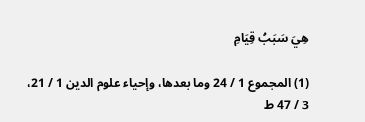هِيَ سَبَبُ قِيَامِ

(1) المجموع 1 / 24 وما بعدها، وإحياء علوم الدين 1 / 21، 3 / 47 ط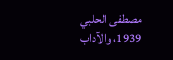مصطفى الحلبي 1939، والآداب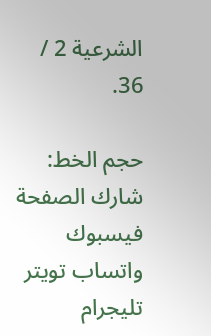الشرعية 2 / 36.

حجم الخط:
شارك الصفحة
فيسبوك واتساب تويتر تليجرام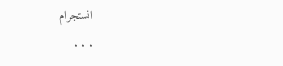انستجرام
. . .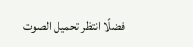فضلًا انتظر تحميل الصوت